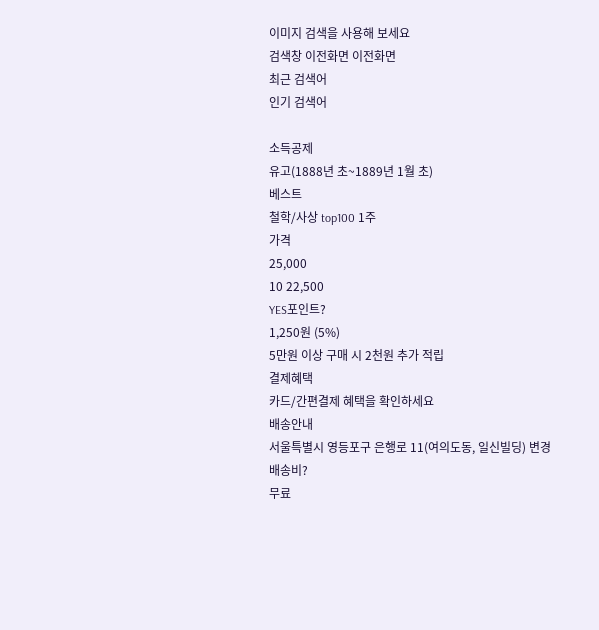이미지 검색을 사용해 보세요
검색창 이전화면 이전화면
최근 검색어
인기 검색어

소득공제
유고(1888년 초~1889년 1월 초)
베스트
철학/사상 top100 1주
가격
25,000
10 22,500
YES포인트?
1,250원 (5%)
5만원 이상 구매 시 2천원 추가 적립
결제혜택
카드/간편결제 혜택을 확인하세요
배송안내
서울특별시 영등포구 은행로 11(여의도동, 일신빌딩) 변경
배송비?
무료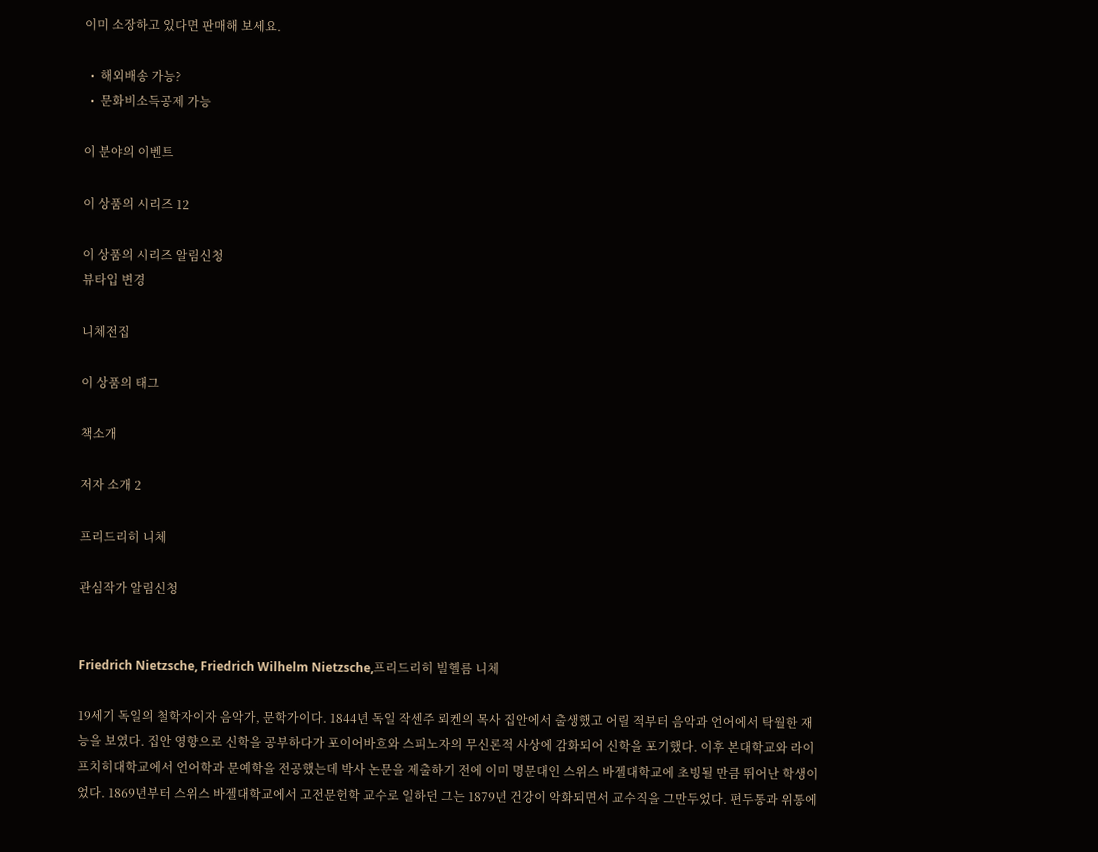이미 소장하고 있다면 판매해 보세요.

  •  해외배송 가능?
  •  문화비소득공제 가능

이 분야의 이벤트

이 상품의 시리즈 12

이 상품의 시리즈 알림신청
뷰타입 변경

니체전집

이 상품의 태그

책소개

저자 소개 2

프리드리히 니체

관심작가 알림신청


Friedrich Nietzsche, Friedrich Wilhelm Nietzsche,프리드리히 빌헬름 니체

19세기 독일의 철학자이자 음악가, 문학가이다. 1844년 독일 작센주 뢰켄의 목사 집안에서 출생했고 어릴 적부터 음악과 언어에서 탁월한 재능을 보였다. 집안 영향으로 신학을 공부하다가 포이어바흐와 스피노자의 무신론적 사상에 감화되어 신학을 포기했다. 이후 본대학교와 라이프치히대학교에서 언어학과 문예학을 전공했는데 박사 논문을 제출하기 전에 이미 명문대인 스위스 바젤대학교에 초빙될 만큼 뛰어난 학생이었다. 1869년부터 스위스 바젤대학교에서 고전문헌학 교수로 일하던 그는 1879년 건강이 악화되면서 교수직을 그만두었다. 편두통과 위통에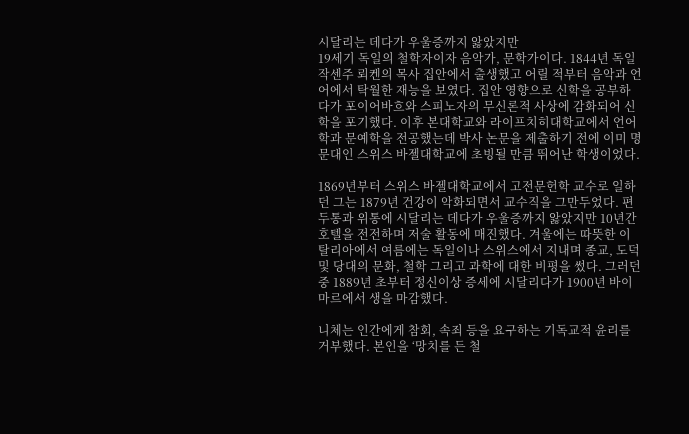시달리는 데다가 우울증까지 앓았지만
19세기 독일의 철학자이자 음악가, 문학가이다. 1844년 독일 작센주 뢰켄의 목사 집안에서 출생했고 어릴 적부터 음악과 언어에서 탁월한 재능을 보였다. 집안 영향으로 신학을 공부하다가 포이어바흐와 스피노자의 무신론적 사상에 감화되어 신학을 포기했다. 이후 본대학교와 라이프치히대학교에서 언어학과 문예학을 전공했는데 박사 논문을 제출하기 전에 이미 명문대인 스위스 바젤대학교에 초빙될 만큼 뛰어난 학생이었다.

1869년부터 스위스 바젤대학교에서 고전문헌학 교수로 일하던 그는 1879년 건강이 악화되면서 교수직을 그만두었다. 편두통과 위통에 시달리는 데다가 우울증까지 앓았지만 10년간 호텔을 전전하며 저술 활동에 매진했다. 겨울에는 따뜻한 이탈리아에서 여름에는 독일이나 스위스에서 지내며 종교, 도덕 및 당대의 문화, 철학 그리고 과학에 대한 비평을 썼다. 그러던 중 1889년 초부터 정신이상 증세에 시달리다가 1900년 바이마르에서 생을 마감했다.

니체는 인간에게 참회, 속죄 등을 요구하는 기독교적 윤리를 거부했다. 본인을 ‘망치를 든 철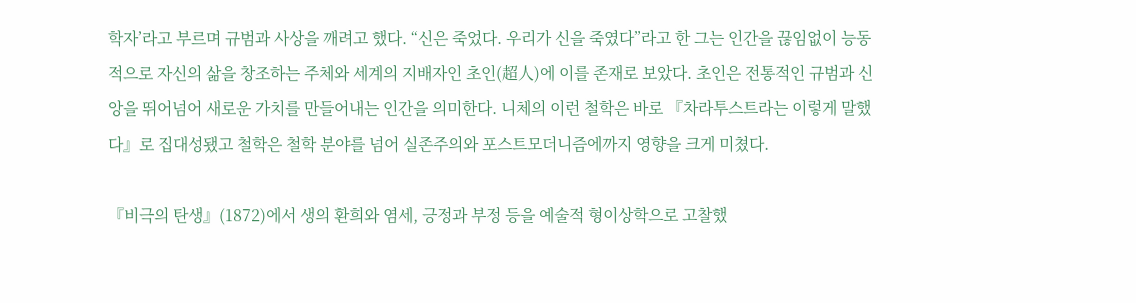학자’라고 부르며 규범과 사상을 깨려고 했다. “신은 죽었다. 우리가 신을 죽였다”라고 한 그는 인간을 끊임없이 능동적으로 자신의 삶을 창조하는 주체와 세계의 지배자인 초인(超人)에 이를 존재로 보았다. 초인은 전통적인 규범과 신앙을 뛰어넘어 새로운 가치를 만들어내는 인간을 의미한다. 니체의 이런 철학은 바로 『차라투스트라는 이렇게 말했다』로 집대성됐고 철학은 철학 분야를 넘어 실존주의와 포스트모더니즘에까지 영향을 크게 미쳤다.

『비극의 탄생』(1872)에서 생의 환희와 염세, 긍정과 부정 등을 예술적 형이상학으로 고찰했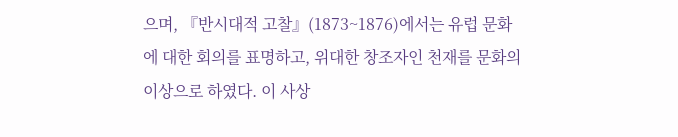으며, 『반시대적 고찰』(1873~1876)에서는 유럽 문화에 대한 회의를 표명하고, 위대한 창조자인 천재를 문화의 이상으로 하였다. 이 사상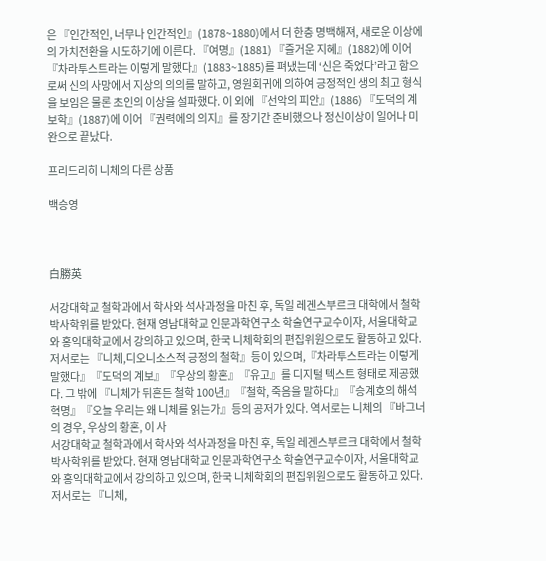은 『인간적인, 너무나 인간적인』(1878~1880)에서 더 한층 명백해져, 새로운 이상에의 가치전환을 시도하기에 이른다. 『여명』(1881) 『즐거운 지혜』(1882)에 이어 『차라투스트라는 이렇게 말했다』(1883~1885)를 펴냈는데 ‘신은 죽었다’라고 함으로써 신의 사망에서 지상의 의의를 말하고, 영원회귀에 의하여 긍정적인 생의 최고 형식을 보임은 물론 초인의 이상을 설파했다. 이 외에 『선악의 피안』(1886) 『도덕의 계보학』(1887)에 이어 『권력에의 의지』를 장기간 준비했으나 정신이상이 일어나 미완으로 끝났다.

프리드리히 니체의 다른 상품

백승영



白勝英

서강대학교 철학과에서 학사와 석사과정을 마친 후, 독일 레겐스부르크 대학에서 철학 박사학위를 받았다. 현재 영남대학교 인문과학연구소 학술연구교수이자, 서울대학교와 홍익대학교에서 강의하고 있으며, 한국 니체학회의 편집위원으로도 활동하고 있다. 저서로는 『니체,디오니소스적 긍정의 철학』등이 있으며,『차라투스트라는 이렇게 말했다』『도덕의 계보』『우상의 황혼』『유고』를 디지털 텍스트 형태로 제공했다. 그 밖에 『니체가 뒤흔든 철학 100년』『철학, 죽음을 말하다』『승계호의 해석혁명』『오늘 우리는 왜 니체를 읽는가』등의 공저가 있다. 역서로는 니체의 『바그너의 경우, 우상의 황혼, 이 사
서강대학교 철학과에서 학사와 석사과정을 마친 후, 독일 레겐스부르크 대학에서 철학 박사학위를 받았다. 현재 영남대학교 인문과학연구소 학술연구교수이자, 서울대학교와 홍익대학교에서 강의하고 있으며, 한국 니체학회의 편집위원으로도 활동하고 있다. 저서로는 『니체,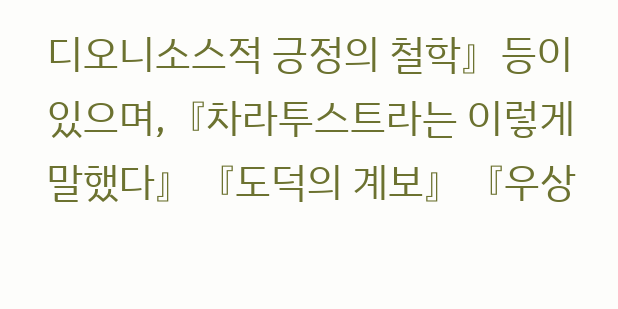디오니소스적 긍정의 철학』등이 있으며,『차라투스트라는 이렇게 말했다』『도덕의 계보』『우상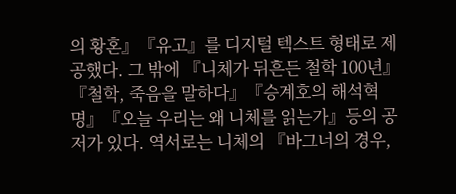의 황혼』『유고』를 디지털 텍스트 형태로 제공했다. 그 밖에 『니체가 뒤흔든 철학 100년』『철학, 죽음을 말하다』『승계호의 해석혁명』『오늘 우리는 왜 니체를 읽는가』등의 공저가 있다. 역서로는 니체의 『바그너의 경우,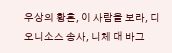우상의 황혼, 이 사람을 보라, 디오니소스 송사, 니체 대 바그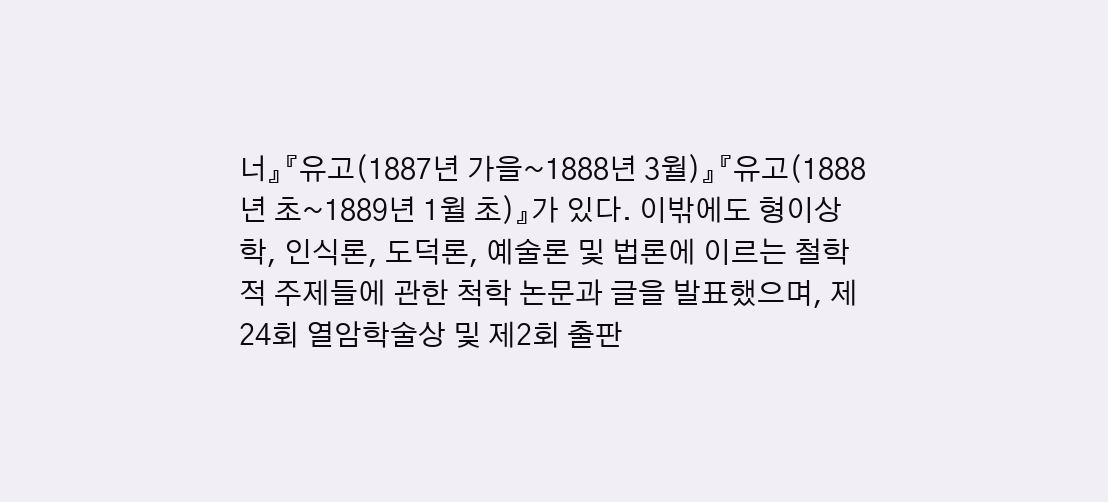너』『유고(1887년 가을~1888년 3월)』『유고(1888년 초~1889년 1월 초)』가 있다. 이밖에도 형이상학, 인식론, 도덕론, 예술론 및 법론에 이르는 철학적 주제들에 관한 척학 논문과 글을 발표했으며, 제24회 열암학술상 및 제2회 출판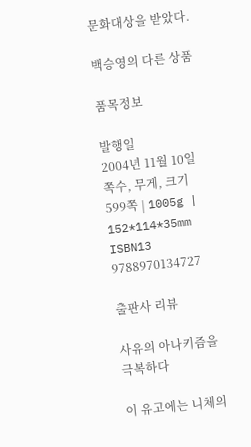문화대상을 받았다.

백승영의 다른 상품

품목정보

발행일
2004년 11월 10일
쪽수, 무게, 크기
599쪽 | 1005g | 152*114*35mm
ISBN13
9788970134727

출판사 리뷰

사유의 아나키즘을 극복하다

이 유고에는 니체의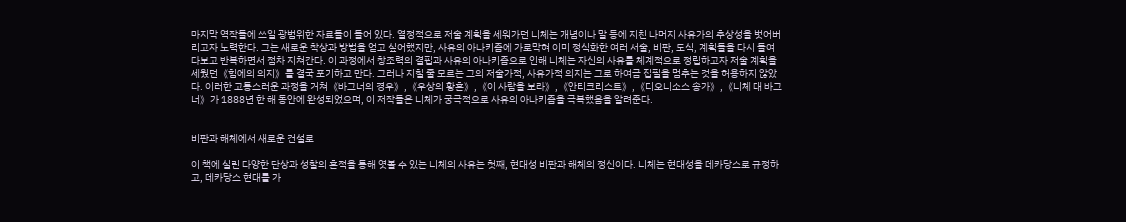마지막 역작들에 쓰일 광범위한 자료들이 들어 있다. 열정적으로 저술 계획을 세워가던 니체는 개념이나 말 등에 지친 나머지 사유가의 추상성을 벗어버리고자 노력한다. 그는 새로운 착상과 방법을 얻고 싶어했지만, 사유의 아나키즘에 가로막혀 이미 정식화한 여러 서술, 비판, 도식, 계획들을 다시 들여다보고 반복하면서 점차 지쳐간다. 이 과정에서 창조력의 결핍과 사유의 아나키즘으로 인해 니체는 자신의 사유를 체계적으로 정립하고자 저술 계획을 세웠던《힘에의 의지》를 결국 포기하고 만다. 그러나 지칠 줄 모르는 그의 저술가적, 사유가적 의지는 그로 하여금 집필을 멈추는 것을 허용하지 않았다. 이러한 고통스러운 과정을 거쳐《바그너의 경우》,《우상의 황혼》,《이 사람을 보라》,《안티크리스트》,《디오니소스 송가》,《니체 대 바그너》가 1888년 한 해 동안에 완성되었으며, 이 저작들은 니체가 궁극적으로 사유의 아나키즘을 극복했음을 알려준다.


비판과 해체에서 새로운 건설로

이 책에 실린 다양한 단상과 성찰의 흔적을 통해 엿볼 수 있는 니체의 사유는 첫째, 현대성 비판과 해체의 정신이다. 니체는 현대성을 데카당스로 규정하고, 데카당스 현대를 가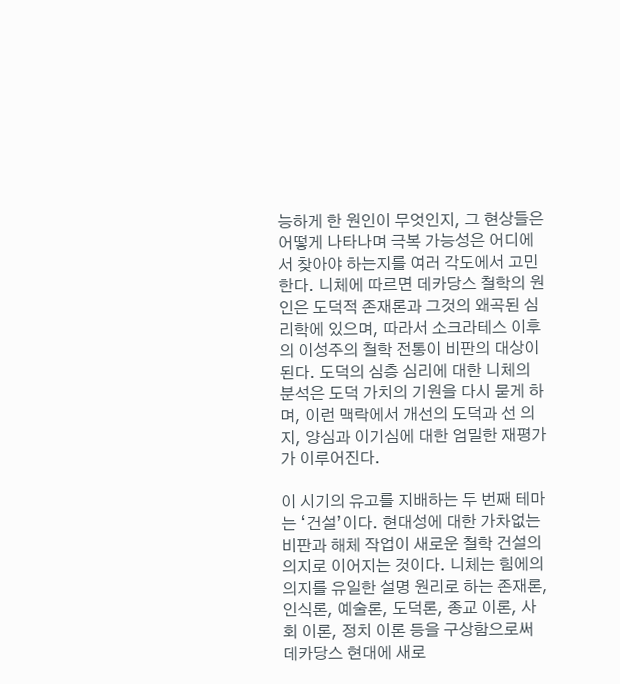능하게 한 원인이 무엇인지, 그 현상들은 어떻게 나타나며 극복 가능성은 어디에서 찾아야 하는지를 여러 각도에서 고민한다. 니체에 따르면 데카당스 철학의 원인은 도덕적 존재론과 그것의 왜곡된 심리학에 있으며, 따라서 소크라테스 이후의 이성주의 철학 전통이 비판의 대상이 된다. 도덕의 심층 심리에 대한 니체의 분석은 도덕 가치의 기원을 다시 묻게 하며, 이런 맥락에서 개선의 도덕과 선 의지, 양심과 이기심에 대한 엄밀한 재평가가 이루어진다.

이 시기의 유고를 지배하는 두 번째 테마는 ‘건설’이다. 현대성에 대한 가차없는 비판과 해체 작업이 새로운 철학 건설의 의지로 이어지는 것이다. 니체는 힘에의 의지를 유일한 설명 원리로 하는 존재론, 인식론, 예술론, 도덕론, 종교 이론, 사회 이론, 정치 이론 등을 구상함으로써 데카당스 현대에 새로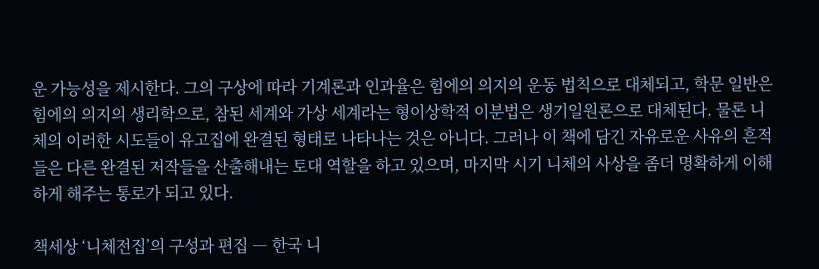운 가능성을 제시한다. 그의 구상에 따라 기계론과 인과율은 힘에의 의지의 운동 법칙으로 대체되고, 학문 일반은 힘에의 의지의 생리학으로, 참된 세계와 가상 세계라는 형이상학적 이분법은 생기일원론으로 대체된다. 물론 니체의 이러한 시도들이 유고집에 완결된 형태로 나타나는 것은 아니다. 그러나 이 책에 담긴 자유로운 사유의 흔적들은 다른 완결된 저작들을 산출해내는 토대 역할을 하고 있으며, 마지막 시기 니체의 사상을 좀더 명확하게 이해하게 해주는 통로가 되고 있다.

책세상 ‘니체전집’의 구성과 편집 ― 한국 니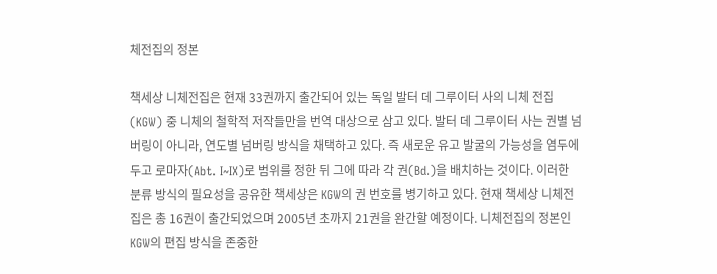체전집의 정본

책세상 니체전집은 현재 33권까지 출간되어 있는 독일 발터 데 그루이터 사의 니체 전집(KGW) 중 니체의 철학적 저작들만을 번역 대상으로 삼고 있다. 발터 데 그루이터 사는 권별 넘버링이 아니라, 연도별 넘버링 방식을 채택하고 있다. 즉 새로운 유고 발굴의 가능성을 염두에 두고 로마자(Abt. I~IX)로 범위를 정한 뒤 그에 따라 각 권(Bd.)을 배치하는 것이다. 이러한 분류 방식의 필요성을 공유한 책세상은 KGW의 권 번호를 병기하고 있다. 현재 책세상 니체전집은 총 16권이 출간되었으며 2005년 초까지 21권을 완간할 예정이다. 니체전집의 정본인 KGW의 편집 방식을 존중한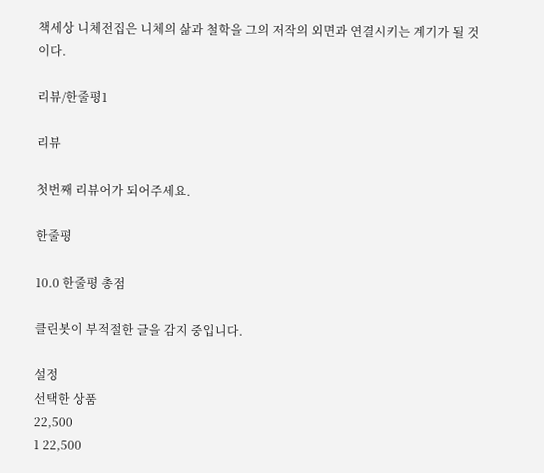책세상 니체전집은 니체의 삶과 철학을 그의 저작의 외면과 연결시키는 계기가 될 것이다.

리뷰/한줄평1

리뷰

첫번째 리뷰어가 되어주세요.

한줄평

10.0 한줄평 총점

클린봇이 부적절한 글을 감지 중입니다.

설정
선택한 상품
22,500
1 22,500